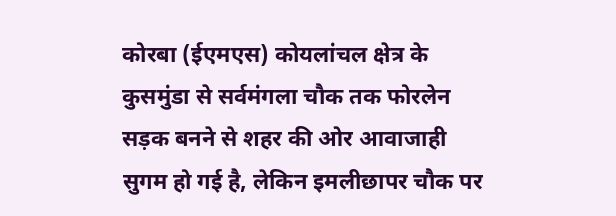कोरबा (ईएमएस) कोयलांचल क्षेत्र के कुसमुंडा से सर्वमंगला चौक तक फोरलेन सड़क बनने से शहर की ओर आवाजाही सुगम हो गई है, लेकिन इमलीछापर चौक पर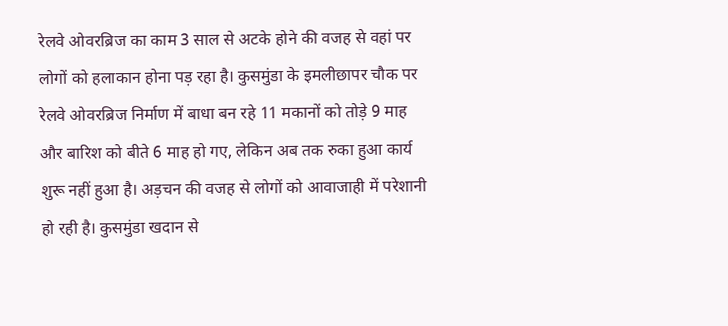रेलवे ओवरब्रिज का काम 3 साल से अटके होने की वजह से वहां पर लोगों को हलाकान होना पड़ रहा है। कुसमुंडा के इमलीछापर चौक पर रेलवे ओवरब्रिज निर्माण में बाधा बन रहे 11 मकानों को तोड़े 9 माह और बारिश को बीते 6 माह हो गए, लेकिन अब तक रुका हुआ कार्य शुरू नहीं हुआ है। अड़चन की वजह से लोगों को आवाजाही में परेशानी हो रही है। कुसमुंडा खदान से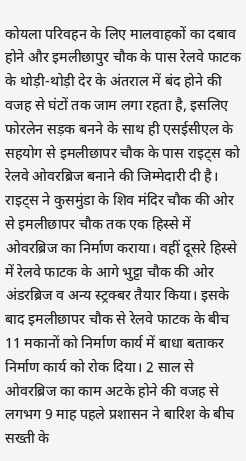कोयला परिवहन के लिए मालवाहकों का दबाव होने और इमलीछापुर चौक के पास रेलवे फाटक के थोड़ी-थोड़ी देर के अंतराल में बंद होने की वजह से घंटों तक जाम लगा रहता है, इसलिए फोरलेन सड़क बनने के साथ ही एसईसीएल के सहयोग से इमलीछापर चौक के पास राइट्स को रेलवे ओवरब्रिज बनाने की जिम्मेदारी दी है। राइट्स ने कुसमुंडा के शिव मंदिर चौक की ओर से इमलीछापर चौक तक एक हिस्से में ओवरब्रिज का निर्माण कराया। वहीं दूसरे हिस्से में रेलवे फाटक के आगे भुट्टा चौक की ओर अंडरब्रिज व अन्य स्ट्रक्बर तैयार किया। इसके बाद इमलीछापर चौक से रेलवे फाटक के बीच 11 मकानों को निर्माण कार्य में बाधा बताकर निर्माण कार्य को रोक दिया। 2 साल से ओवरब्रिज का काम अटके होने की वजह से लगभग 9 माह पहले प्रशासन ने बारिश के बीच सख्ती के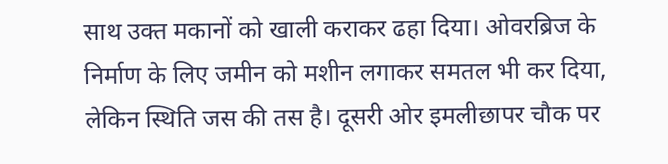साथ उक्त मकानों को खाली कराकर ढहा दिया। ओवरब्रिज के निर्माण के लिए जमीन को मशीन लगाकर समतल भी कर दिया, लेकिन स्थिति जस की तस है। दूसरी ओर इमलीछापर चौक पर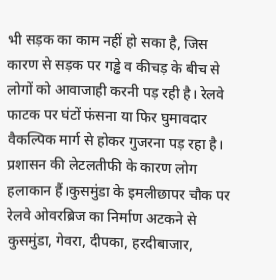भी सड़क का काम नहीं हो सका है, जिस कारण से सड़क पर गड्ढे व कीचड़ के बीच से लोगों को आवाजाही करनी पड़ रही है। रेलवे फाटक पर घंटों फंसना या फिर घुमावदार वैकल्पिक मार्ग से होकर गुजरना पड़ रहा है। प्रशासन की लेटलतीफी के कारण लोग हलाकान हैं।कुसमुंडा के इमलीछापर चौक पर रेलवे ओवरब्रिज का निर्माण अटकने से कुसमुंडा, गेवरा, दीपका, हरदीबाजार,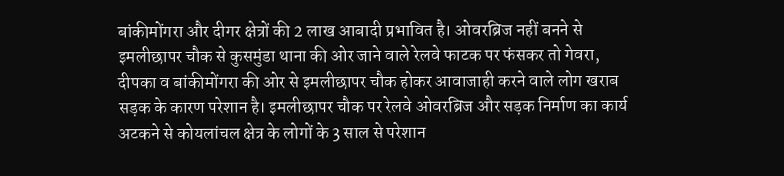बांकीमोंगरा और दीगर क्षेत्रों की 2 लाख आबादी प्रभावित है। ओवरब्रिज नहीं बनने से इमलीछापर चौक से कुसमुंडा थाना की ओर जाने वाले रेलवे फाटक पर फंसकर तो गेवरा, दीपका व बांकीमोंगरा की ओर से इमलीछापर चौक होकर आवाजाही करने वाले लोग खराब सड़क के कारण परेशान है। इमलीछापर चौक पर रेलवे ओवरब्रिज और सड़क निर्माण का कार्य अटकने से कोयलांचल क्षेत्र के लोगों के 3 साल से परेशान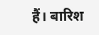हैं। बारिश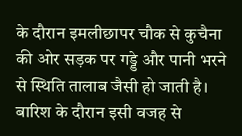के दौरान इमलीछापर चौक से कुचैना की ओर सड़क पर गड्डे और पानी भरने से स्थिति तालाब जैसी हो जाती है। बारिश के दौरान इसी वजह से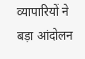व्यापारियों ने बड़ा आंदोलन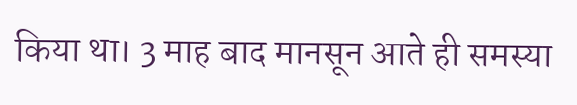किया था। 3 माह बाद मानसून आते ही समस्या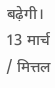बढ़ेगी। 13 मार्च / मित्तल